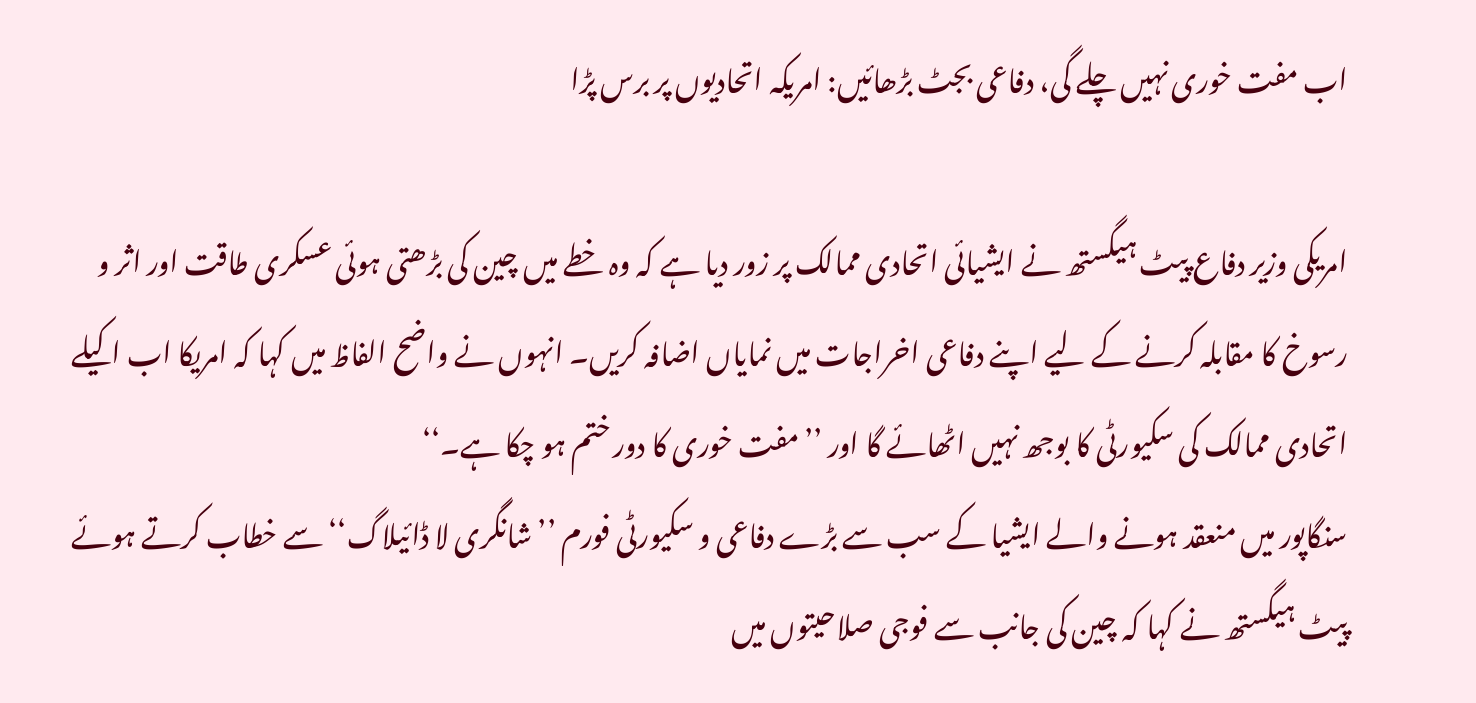اب مفت خوری نہیں چلے گی، دفاعی بجٹ بڑھائیں: امریکہ اتحادیوں پر برس پڑا

امریکی وزیر دفاع پیٹ ہیگستھ نے ایشیائی اتحادی ممالک پر زور دیا ہے کہ وہ خطے میں چین کی بڑھتی ہوئی عسکری طاقت اور اثر و رسوخ کا مقابلہ کرنے کے لیے اپنے دفاعی اخراجات میں نمایاں اضافہ کریں۔ انہوں نے واضح الفاظ میں کہا کہ امریکا اب اکیلے اتحادی ممالک کی سکیورٹی کا بوجھ نہیں اٹھائے گا اور ’’مفت خوری کا دور ختم ہو چکا ہے۔‘‘
سنگاپور میں منعقد ہونے والے ایشیا کے سب سے بڑے دفاعی و سکیورٹی فورم ’’شانگری لا ڈائیلاگ‘‘ سے خطاب کرتے ہوئے پیٹ ہیگستھ نے کہا کہ چین کی جانب سے فوجی صلاحیتوں میں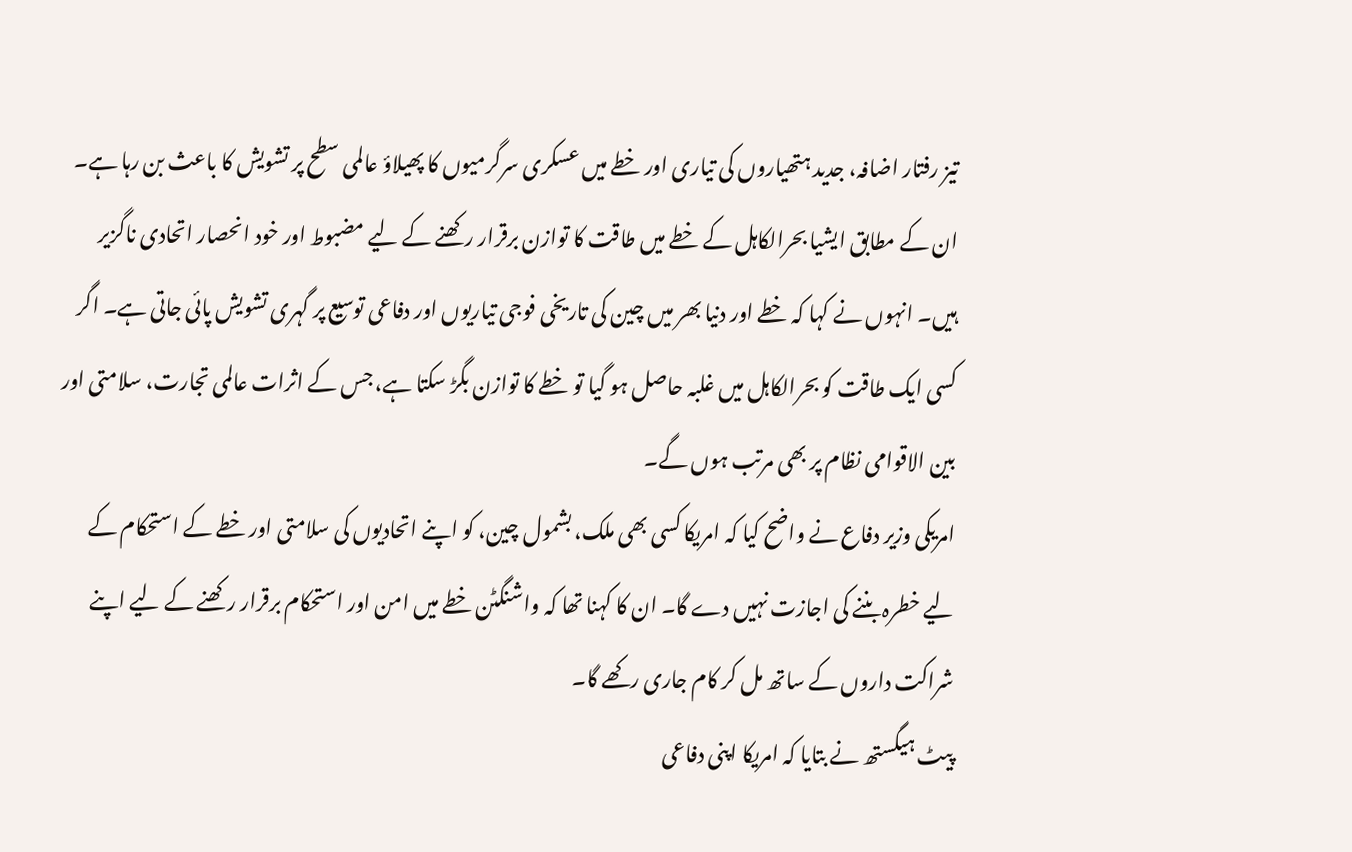تیز رفتار اضافہ، جدید ہتھیاروں کی تیاری اور خطے میں عسکری سرگرمیوں کا پھیلاؤ عالمی سطح پر تشویش کا باعث بن رہا ہے۔ ان کے مطابق ایشیا بحرالکاہل کے خطے میں طاقت کا توازن برقرار رکھنے کے لیے مضبوط اور خود انحصار اتحادی ناگزیر ہیں۔ انہوں نے کہا کہ خطے اور دنیا بھر میں چین کی تاریخی فوجی تیاریوں اور دفاعی توسیع پر گہری تشویش پائی جاتی ہے۔ اگر کسی ایک طاقت کو بحرالکاہل میں غلبہ حاصل ہو گیا تو خطے کا توازن بگڑ سکتا ہے، جس کے اثرات عالمی تجارت، سلامتی اور بین الاقوامی نظام پر بھی مرتب ہوں گے۔
امریکی وزیر دفاع نے واضح کیا کہ امریکا کسی بھی ملک، بشمول چین، کو اپنے اتحادیوں کی سلامتی اور خطے کے استحکام کے لیے خطرہ بننے کی اجازت نہیں دے گا۔ ان کا کہنا تھا کہ واشنگٹن خطے میں امن اور استحکام برقرار رکھنے کے لیے اپنے شراکت داروں کے ساتھ مل کر کام جاری رکھے گا۔
پیٹ ہیگستھ نے بتایا کہ امریکا اپنی دفاعی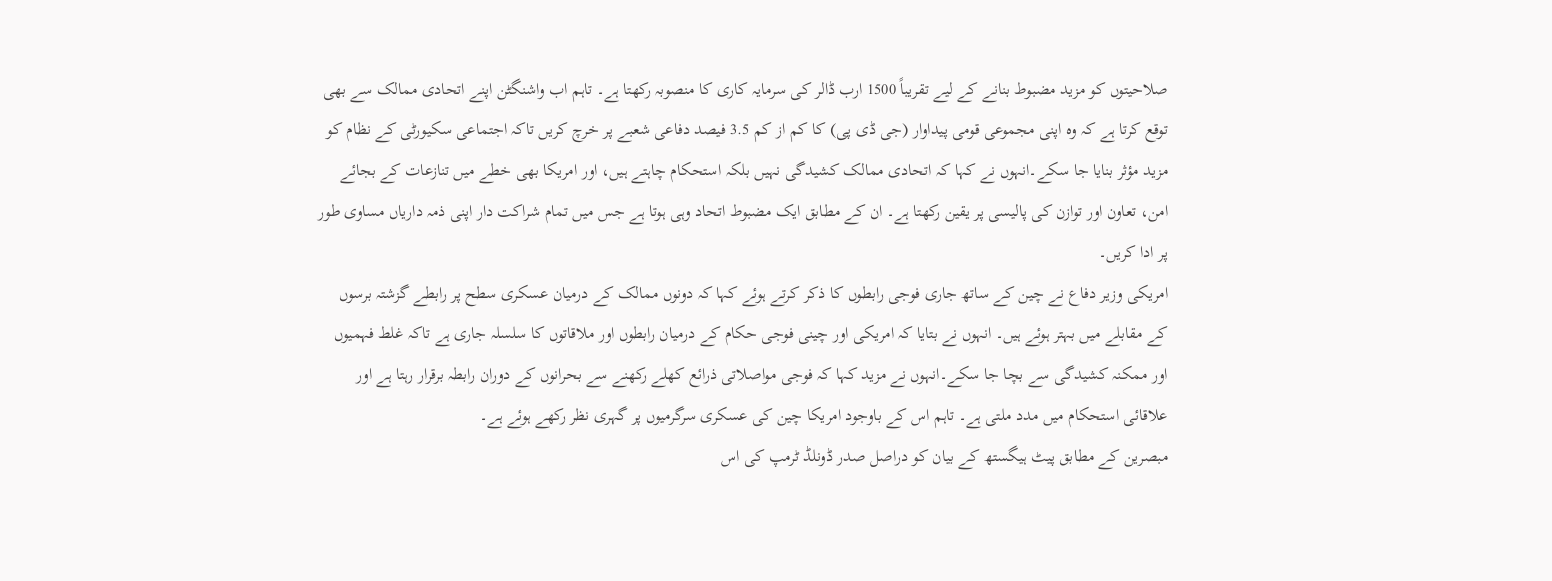صلاحیتوں کو مزید مضبوط بنانے کے لیے تقریباً 1500 ارب ڈالر کی سرمایہ کاری کا منصوبہ رکھتا ہے۔ تاہم اب واشنگٹن اپنے اتحادی ممالک سے بھی توقع کرتا ہے کہ وہ اپنی مجموعی قومی پیداوار (جی ڈی پی) کا کم از کم 3.5 فیصد دفاعی شعبے پر خرچ کریں تاکہ اجتماعی سکیورٹی کے نظام کو مزید مؤثر بنایا جا سکے۔انہوں نے کہا کہ اتحادی ممالک کشیدگی نہیں بلکہ استحکام چاہتے ہیں، اور امریکا بھی خطے میں تنازعات کے بجائے امن، تعاون اور توازن کی پالیسی پر یقین رکھتا ہے۔ ان کے مطابق ایک مضبوط اتحاد وہی ہوتا ہے جس میں تمام شراکت دار اپنی ذمہ داریاں مساوی طور پر ادا کریں۔
امریکی وزیر دفاع نے چین کے ساتھ جاری فوجی رابطوں کا ذکر کرتے ہوئے کہا کہ دونوں ممالک کے درمیان عسکری سطح پر رابطے گزشتہ برسوں کے مقابلے میں بہتر ہوئے ہیں۔ انہوں نے بتایا کہ امریکی اور چینی فوجی حکام کے درمیان رابطوں اور ملاقاتوں کا سلسلہ جاری ہے تاکہ غلط فہمیوں اور ممکنہ کشیدگی سے بچا جا سکے۔انہوں نے مزید کہا کہ فوجی مواصلاتی ذرائع کھلے رکھنے سے بحرانوں کے دوران رابطہ برقرار رہتا ہے اور علاقائی استحکام میں مدد ملتی ہے۔ تاہم اس کے باوجود امریکا چین کی عسکری سرگرمیوں پر گہری نظر رکھے ہوئے ہے۔
مبصرین کے مطابق پیٹ ہیگستھ کے بیان کو دراصل صدر ڈونلڈ ٹرمپ کی اس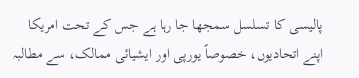پالیسی کا تسلسل سمجھا جا رہا ہے جس کے تحت امریکا اپنے اتحادیوں، خصوصاً یورپی اور ایشیائی ممالک، سے مطالبہ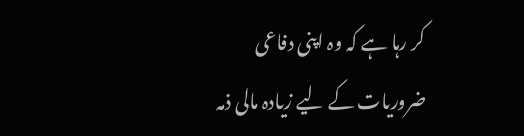کر رہا ہے کہ وہ اپنی دفاعی ضروریات کے لیے زیادہ مالی ذمہ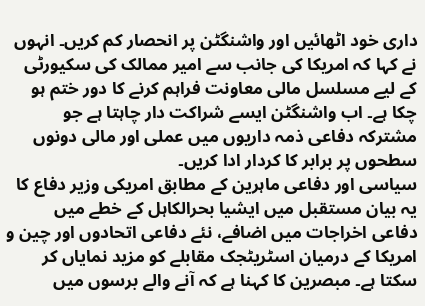داری خود اٹھائیں اور واشنگٹن پر انحصار کم کریں۔ انہوں نے کہا کہ امریکا کی جانب سے امیر ممالک کی سکیورٹی کے لیے مسلسل مالی معاونت فراہم کرنے کا دور ختم ہو چکا ہے۔ اب واشنگٹن ایسے شراکت دار چاہتا ہے جو مشترکہ دفاعی ذمہ داریوں میں عملی اور مالی دونوں سطحوں پر برابر کا کردار ادا کریں۔
سیاسی اور دفاعی ماہرین کے مطابق امریکی وزیر دفاع کا یہ بیان مستقبل میں ایشیا بحرالکاہل کے خطے میں دفاعی اخراجات میں اضافے، نئے دفاعی اتحادوں اور چین و امریکا کے درمیان اسٹریٹجک مقابلے کو مزید نمایاں کر سکتا ہے۔ مبصرین کا کہنا ہے کہ آنے والے برسوں میں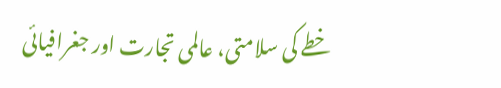خطے کی سلامتی، عالمی تجارت اور جغرافیائی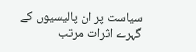سیاست پر ان پالیسیوں کے گہرے اثرات مرتب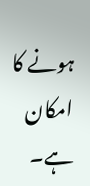ہونے کا امکان ہے۔